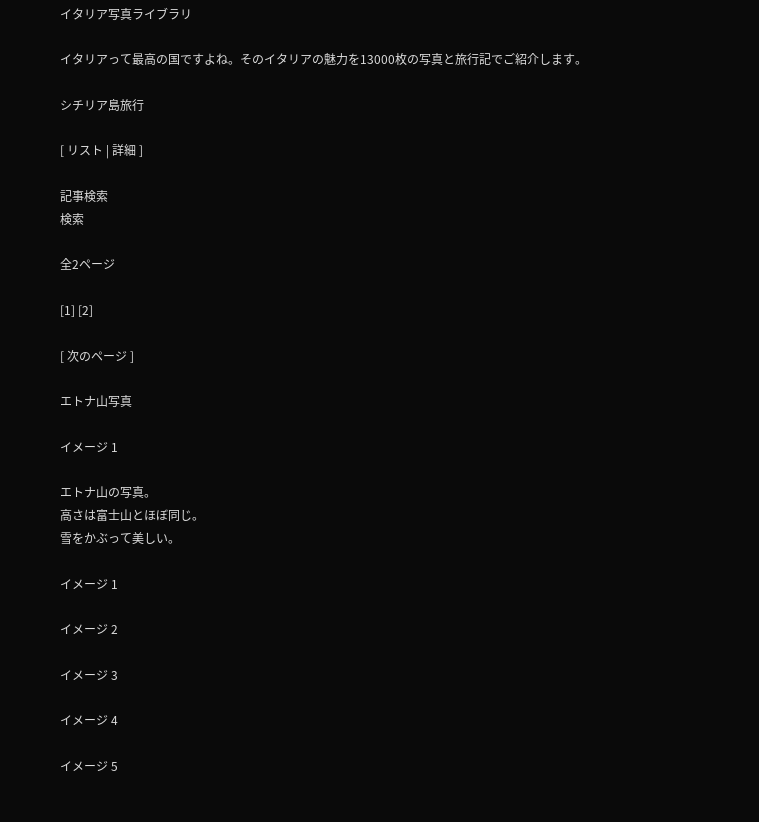イタリア写真ライブラリ

イタリアって最高の国ですよね。そのイタリアの魅力を13000枚の写真と旅行記でご紹介します。

シチリア島旅行

[ リスト | 詳細 ]

記事検索
検索

全2ページ

[1] [2]

[ 次のページ ]

エトナ山写真

イメージ 1

エトナ山の写真。
高さは富士山とほぼ同じ。
雪をかぶって美しい。

イメージ 1

イメージ 2

イメージ 3

イメージ 4

イメージ 5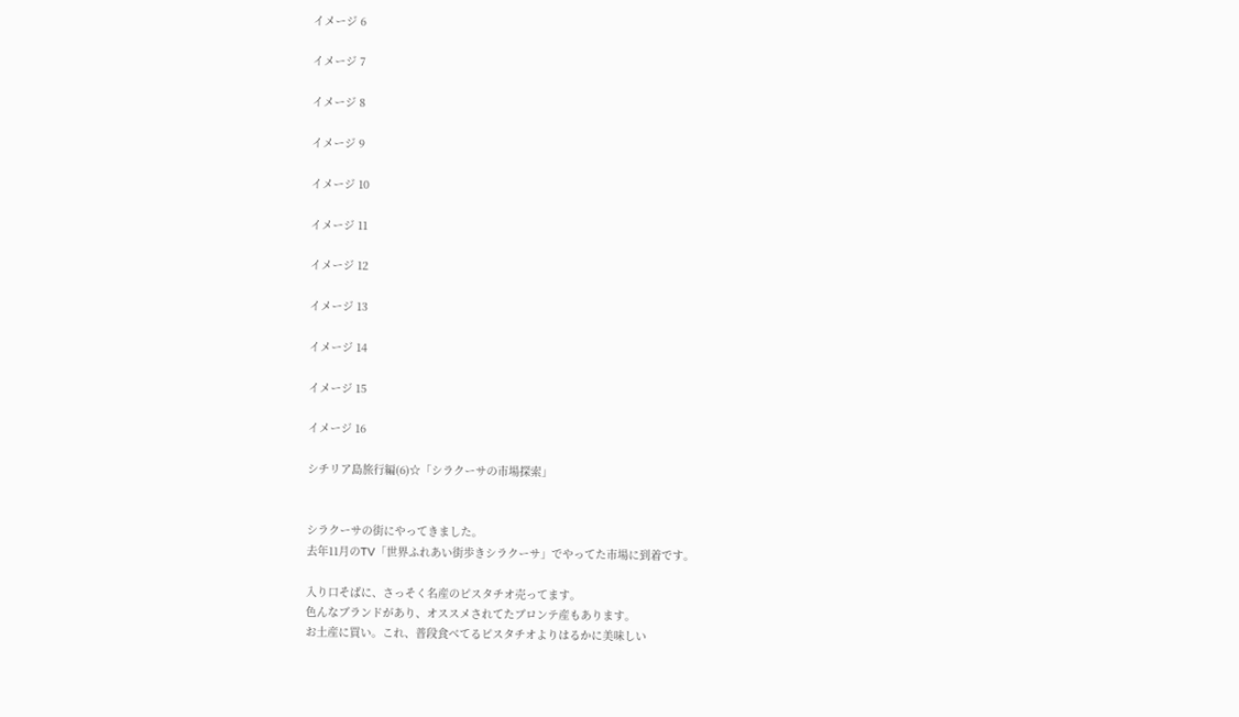イメージ 6

イメージ 7

イメージ 8

イメージ 9

イメージ 10

イメージ 11

イメージ 12

イメージ 13

イメージ 14

イメージ 15

イメージ 16

シチリア島旅行編(6)☆「シラクーサの市場探索」


シラクーサの街にやってきました。
去年11月のTV「世界ふれあい街歩きシラクーサ」でやってた市場に到着です。

入り口そばに、さっそく名産のピスタチオ売ってます。
色んなブランドがあり、オススメされてたブロンテ産もあります。
お土産に買い。これ、普段食べてるピスタチオよりはるかに美味しい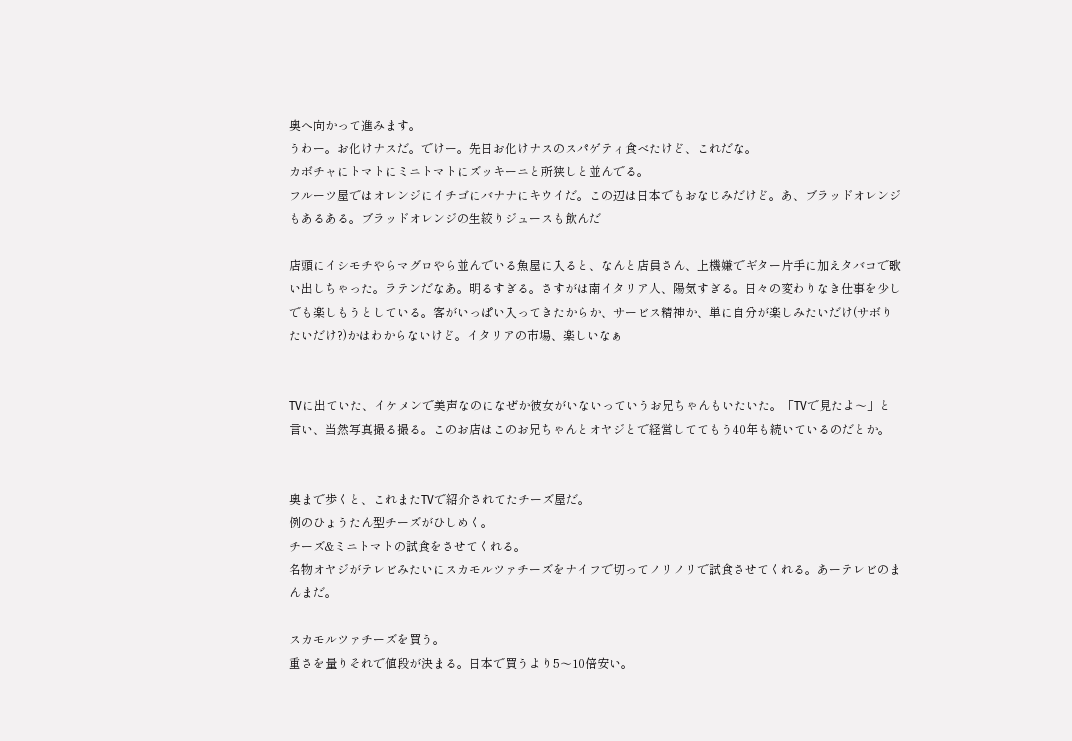奥へ向かって進みます。
うわー。お化けナスだ。でけー。先日お化けナスのスパゲティ食べたけど、これだな。
カボチャにトマトにミニトマトにズッキーニと所狭しと並んでる。
フルーツ屋ではオレンジにイチゴにバナナにキウイだ。この辺は日本でもおなじみだけど。あ、ブラッドオレンジもあるある。ブラッドオレンジの生絞りジュースも飲んだ

店頭にイシモチやらマグロやら並んでいる魚屋に入ると、なんと店員さん、上機嫌でギター片手に加えタバコで歌い出しちゃった。ラテンだなあ。明るすぎる。さすがは南イタリア人、陽気すぎる。日々の変わりなき仕事を少しでも楽しもうとしている。客がいっぱい入ってきたからか、サービス精神か、単に自分が楽しみたいだけ(サボりたいだけ?)かはわからないけど。イタリアの市場、楽しいなぁ


TVに出ていた、イケメンで美声なのになぜか彼女がいないっていうお兄ちゃんもいたいた。「TVで見たよ〜」と言い、当然写真撮る撮る。このお店はこのお兄ちゃんとオヤジとで経営しててもう40年も続いているのだとか。


奥まで歩くと、これまたTVで紹介されてたチーズ屋だ。
例のひょうたん型チーズがひしめく。
チーズ&ミニトマトの試食をさせてくれる。
名物オヤジがテレビみたいにスカモルツァチーズをナイフで切ってノリノリで試食させてくれる。あーテレビのまんまだ。

スカモルツァチーズを買う。
重さを量りそれで値段が決まる。日本で買うより5〜10倍安い。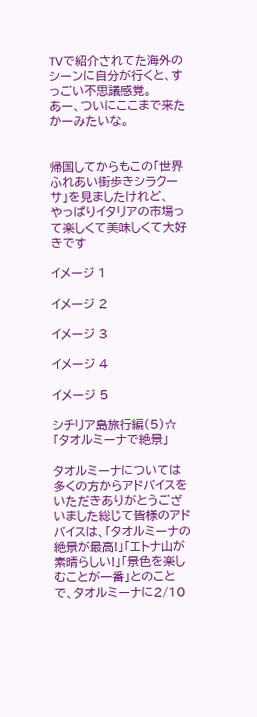TVで紹介されてた海外のシーンに自分が行くと、すっごい不思議感覚。
あー、ついにここまで来たかーみたいな。


帰国してからもこの「世界ふれあい街歩きシラクーサ」を見ましたけれど、
やっぱりイタリアの市場って楽しくて美味しくて大好きです

イメージ 1

イメージ 2

イメージ 3

イメージ 4

イメージ 5

シチリア島旅行編(5)☆「タオルミーナで絶景」

タオルミーナについては多くの方からアドバイスをいただきありがとうございました総じて皆様のアドバイスは、「タオルミーナの絶景が最高!」「エトナ山が素晴らしい!」「景色を楽しむことが一番」とのことで、タオルミーナに2/10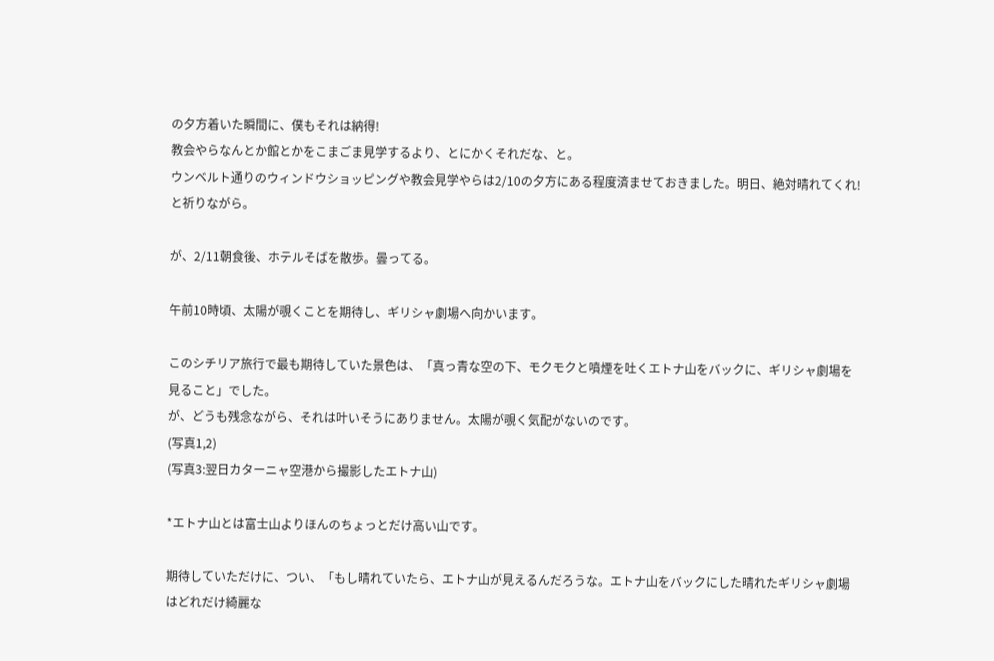の夕方着いた瞬間に、僕もそれは納得!
教会やらなんとか館とかをこまごま見学するより、とにかくそれだな、と。
ウンベルト通りのウィンドウショッピングや教会見学やらは2/10の夕方にある程度済ませておきました。明日、絶対晴れてくれ!と祈りながら。

が、2/11朝食後、ホテルそばを散歩。曇ってる。

午前10時頃、太陽が覗くことを期待し、ギリシャ劇場へ向かいます。

このシチリア旅行で最も期待していた景色は、「真っ青な空の下、モクモクと噴煙を吐くエトナ山をバックに、ギリシャ劇場を見ること」でした。
が、どうも残念ながら、それは叶いそうにありません。太陽が覗く気配がないのです。
(写真1,2)
(写真3:翌日カターニャ空港から撮影したエトナ山)

*エトナ山とは富士山よりほんのちょっとだけ高い山です。

期待していただけに、つい、「もし晴れていたら、エトナ山が見えるんだろうな。エトナ山をバックにした晴れたギリシャ劇場はどれだけ綺麗な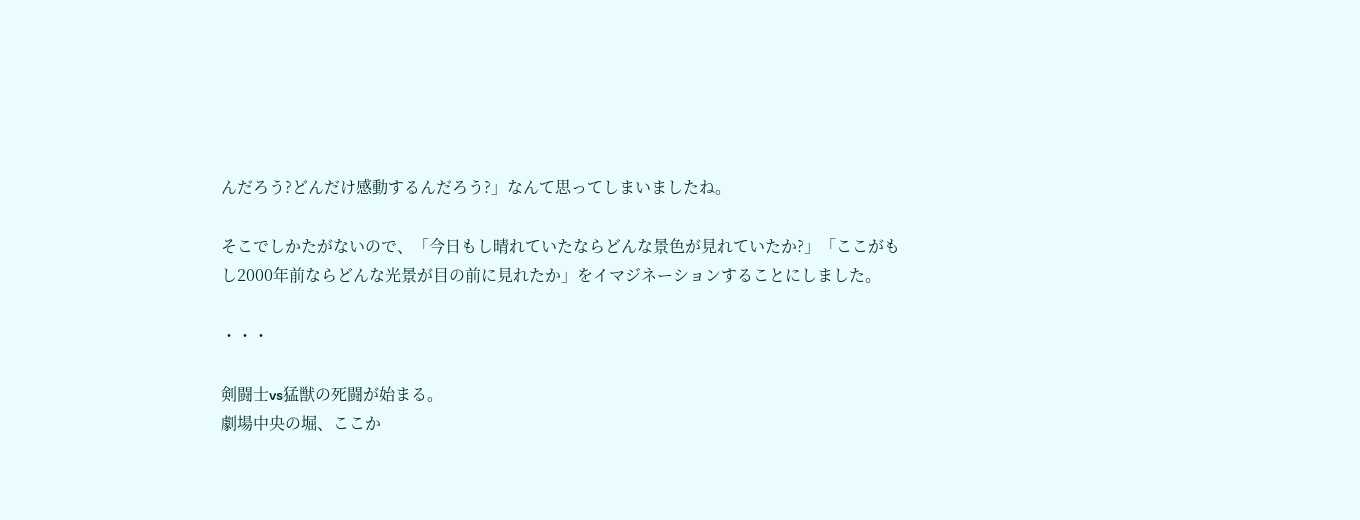んだろう?どんだけ感動するんだろう?」なんて思ってしまいましたね。

そこでしかたがないので、「今日もし晴れていたならどんな景色が見れていたか?」「ここがもし2000年前ならどんな光景が目の前に見れたか」をイマジネーションすることにしました。

・・・

剣闘士vs猛獣の死闘が始まる。
劇場中央の堀、ここか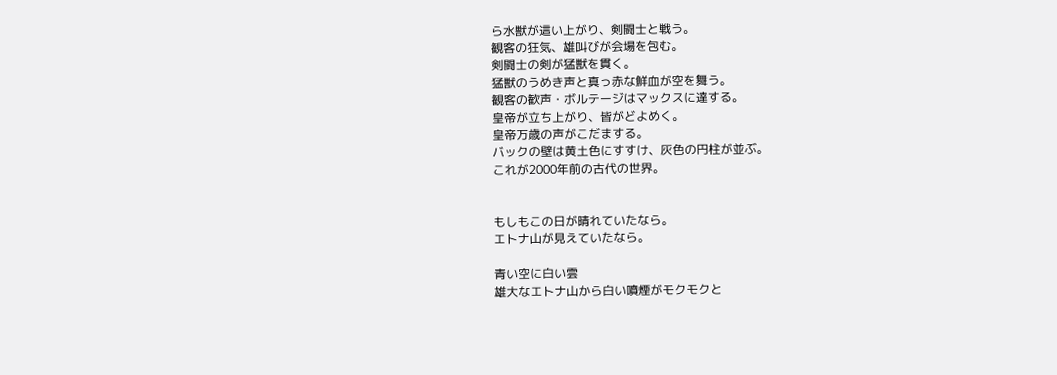ら水獣が這い上がり、剣闘士と戦う。
観客の狂気、雄叫びが会場を包む。
剣闘士の剣が猛獣を貫く。
猛獣のうめき声と真っ赤な鮮血が空を舞う。
観客の歓声・ボルテージはマックスに達する。
皇帝が立ち上がり、皆がどよめく。
皇帝万歳の声がこだまする。
バックの壁は黄土色にすすけ、灰色の円柱が並ぶ。
これが2000年前の古代の世界。


もしもこの日が晴れていたなら。
エトナ山が見えていたなら。

青い空に白い雲
雄大なエトナ山から白い噴煙がモクモクと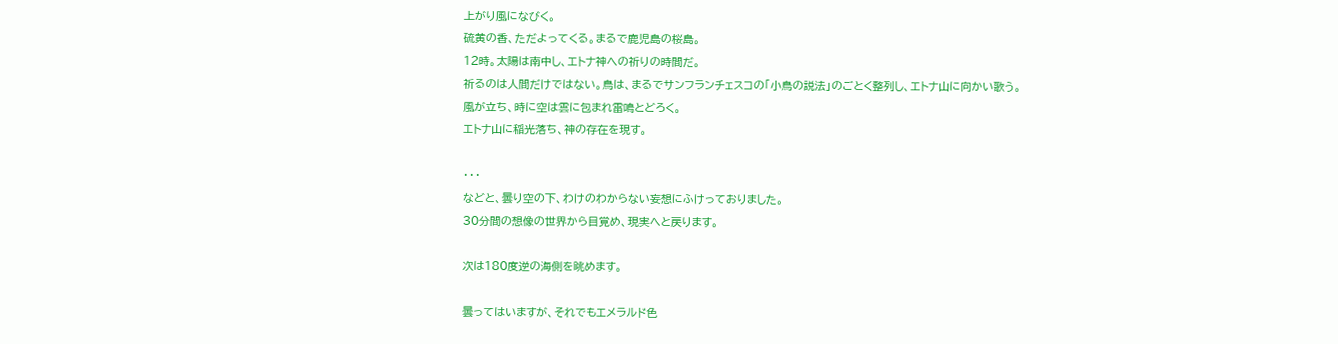上がり風になびく。
硫黄の香、ただよってくる。まるで鹿児島の桜島。
12時。太陽は南中し、エトナ神への祈りの時間だ。
祈るのは人間だけではない。鳥は、まるでサンフランチェスコの「小鳥の説法」のごとく整列し、エトナ山に向かい歌う。
風が立ち、時に空は雲に包まれ雷鳴とどろく。
エトナ山に稲光落ち、神の存在を現す。

・・・
などと、曇り空の下、わけのわからない妄想にふけっておりました。
30分間の想像の世界から目覚め、現実へと戻ります。

次は180度逆の海側を眺めます。

曇ってはいますが、それでもエメラルド色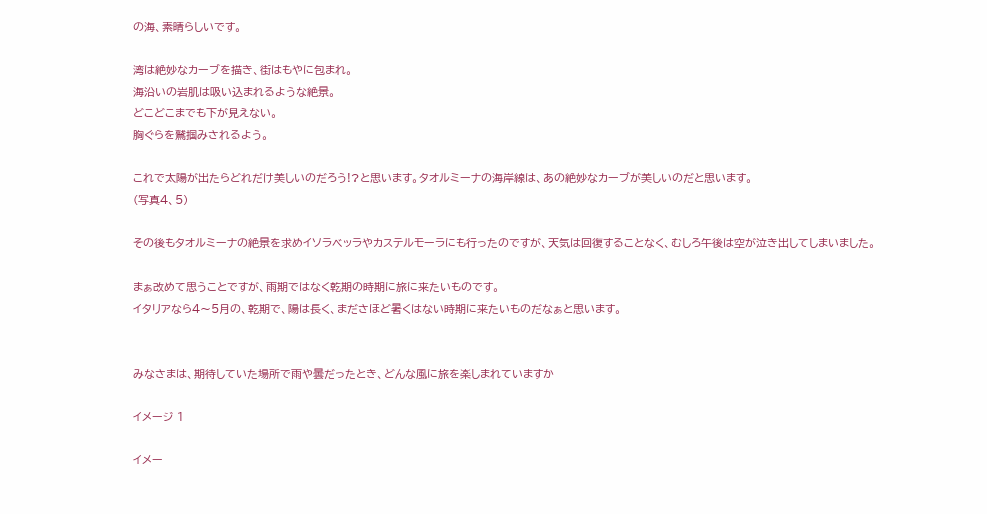の海、素晴らしいです。

湾は絶妙なカーブを描き、街はもやに包まれ。
海沿いの岩肌は吸い込まれるような絶景。
どこどこまでも下が見えない。
胸ぐらを鷲掴みされるよう。

これで太陽が出たらどれだけ美しいのだろう!?と思います。タオルミーナの海岸線は、あの絶妙なカーブが美しいのだと思います。
(写真4、5)

その後もタオルミーナの絶景を求めイソラベッラやカステルモーラにも行ったのですが、天気は回復することなく、むしろ午後は空が泣き出してしまいました。

まぁ改めて思うことですが、雨期ではなく乾期の時期に旅に来たいものです。
イタリアなら4〜5月の、乾期で、陽は長く、まださほど暑くはない時期に来たいものだなぁと思います。


みなさまは、期待していた場所で雨や曇だったとき、どんな風に旅を楽しまれていますか

イメージ 1

イメー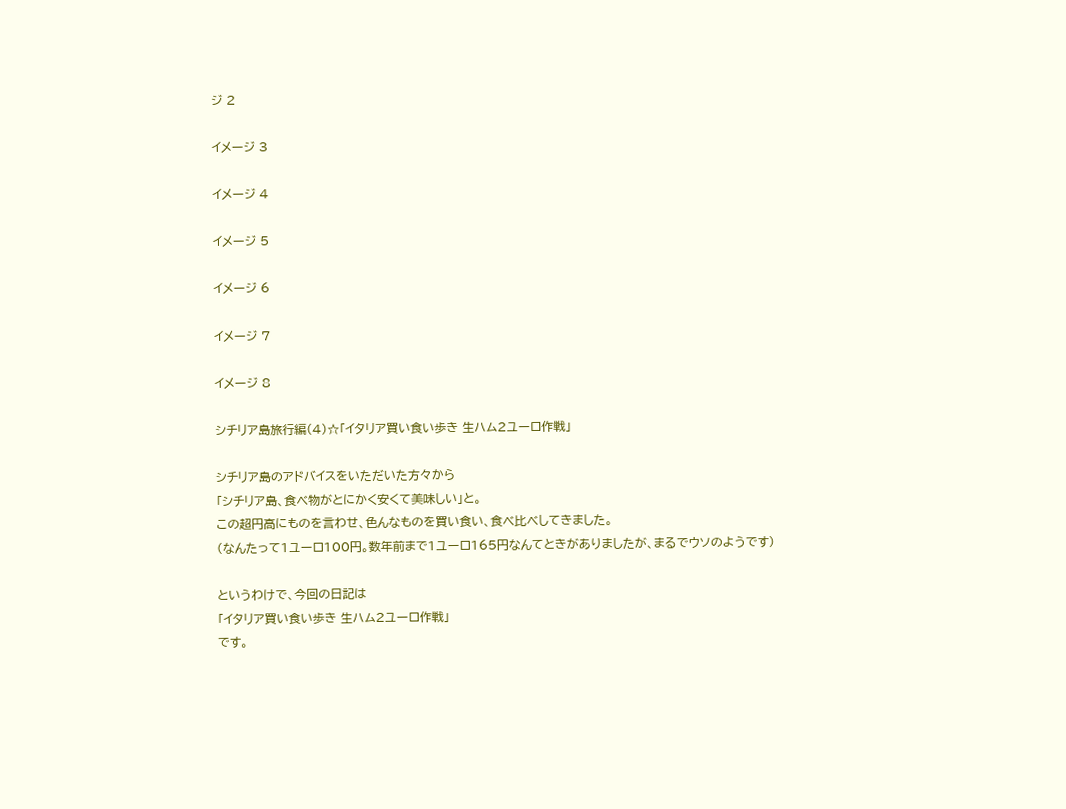ジ 2

イメージ 3

イメージ 4

イメージ 5

イメージ 6

イメージ 7

イメージ 8

シチリア島旅行編(4)☆「イタリア買い食い歩き 生ハム2ユーロ作戦」

シチリア島のアドバイスをいただいた方々から
「シチリア島、食べ物がとにかく安くて美味しい」と。
この超円高にものを言わせ、色んなものを買い食い、食べ比べしてきました。
(なんたって1ユーロ100円。数年前まで1ユーロ165円なんてときがありましたが、まるでウソのようです)

というわけで、今回の日記は
「イタリア買い食い歩き 生ハム2ユーロ作戦」
です。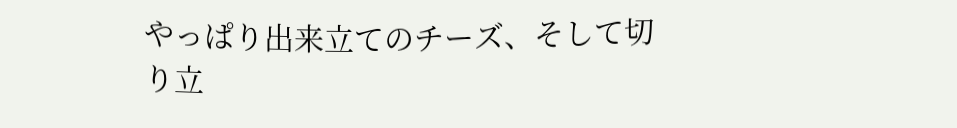やっぱり出来立てのチーズ、そして切り立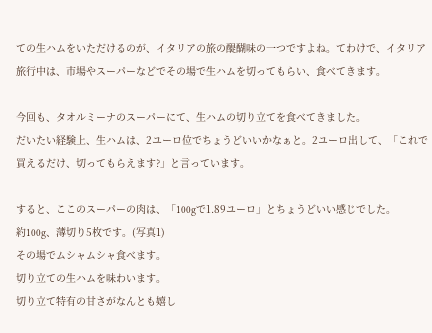ての生ハムをいただけるのが、イタリアの旅の醍醐味の一つですよね。てわけで、イタリア旅行中は、市場やスーパーなどでその場で生ハムを切ってもらい、食べてきます。

今回も、タオルミーナのスーパーにて、生ハムの切り立てを食べてきました。
だいたい経験上、生ハムは、2ユーロ位でちょうどいいかなぁと。2ユーロ出して、「これで買えるだけ、切ってもらえます?」と言っています。

すると、ここのスーパーの肉は、「100gで1.89ユーロ」とちょうどいい感じでした。
約100g、薄切り5枚です。(写真1)
その場でムシャムシャ食べます。
切り立ての生ハムを味わいます。
切り立て特有の甘さがなんとも嬉し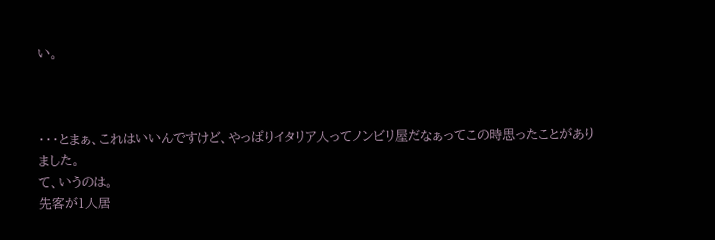い。



・・・とまぁ、これはいいんですけど、やっぱりイタリア人ってノンビリ屋だなぁってこの時思ったことがありました。
て、いうのは。
先客が1人居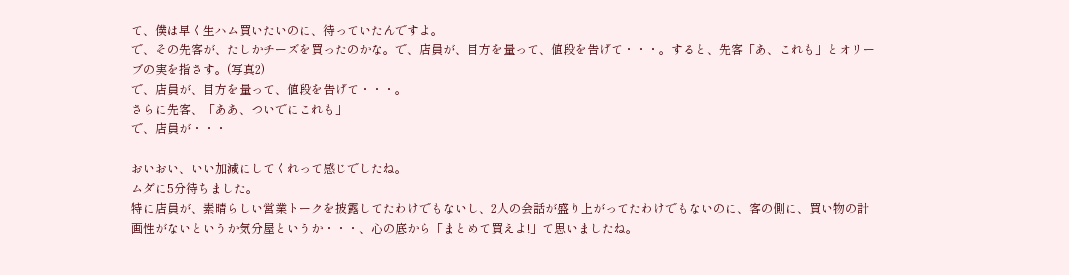て、僕は早く生ハム買いたいのに、待っていたんですよ。
で、その先客が、たしかチーズを買ったのかな。で、店員が、目方を量って、値段を告げて・・・。すると、先客「あ、これも」とオリーブの実を指さす。(写真2)
で、店員が、目方を量って、値段を告げて・・・。
さらに先客、「ああ、ついでにこれも」
で、店員が・・・

おいおい、いい加減にしてくれって感じでしたね。
ムダに5分待ちました。
特に店員が、素晴らしい営業トークを披露してたわけでもないし、2人の会話が盛り上がってたわけでもないのに、客の側に、買い物の計画性がないというか気分屋というか・・・、心の底から「まとめて買えよ!」て思いましたね。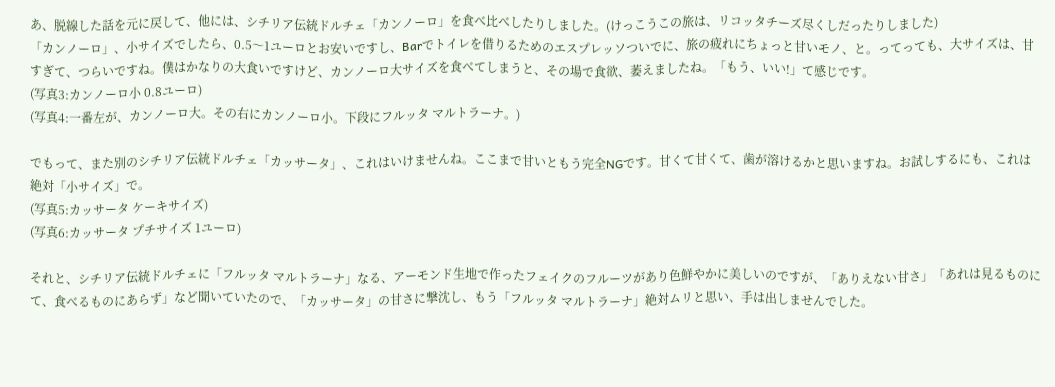あ、脱線した話を元に戻して、他には、シチリア伝統ドルチェ「カンノーロ」を食べ比べしたりしました。(けっこうこの旅は、リコッタチーズ尽くしだったりしました)
「カンノーロ」、小サイズでしたら、0.5〜1ユーロとお安いですし、Barでトイレを借りるためのエスプレッソついでに、旅の疲れにちょっと甘いモノ、と。ってっても、大サイズは、甘すぎて、つらいですね。僕はかなりの大食いですけど、カンノーロ大サイズを食べてしまうと、その場で食欲、萎えましたね。「もう、いい!」て感じです。
(写真3:カンノーロ小 0.8ユーロ)
(写真4:一番左が、カンノーロ大。その右にカンノーロ小。下段にフルッタ マルトラーナ。)

でもって、また別のシチリア伝統ドルチェ「カッサータ」、これはいけませんね。ここまで甘いともう完全NGです。甘くて甘くて、歯が溶けるかと思いますね。お試しするにも、これは絶対「小サイズ」で。
(写真5:カッサータ ケーキサイズ)
(写真6:カッサータ プチサイズ 1ユーロ)

それと、シチリア伝統ドルチェに「フルッタ マルトラーナ」なる、アーモンド生地で作ったフェイクのフルーツがあり色鮮やかに美しいのですが、「ありえない甘さ」「あれは見るものにて、食べるものにあらず」など聞いていたので、「カッサータ」の甘さに撃沈し、もう「フルッタ マルトラーナ」絶対ムリと思い、手は出しませんでした。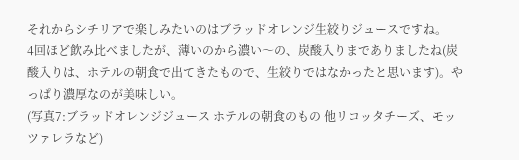それからシチリアで楽しみたいのはブラッドオレンジ生絞りジュースですね。
4回ほど飲み比べましたが、薄いのから濃い〜の、炭酸入りまでありましたね(炭酸入りは、ホテルの朝食で出てきたもので、生絞りではなかったと思います)。やっぱり濃厚なのが美味しい。
(写真7:ブラッドオレンジジュース ホテルの朝食のもの 他リコッタチーズ、モッツァレラなど)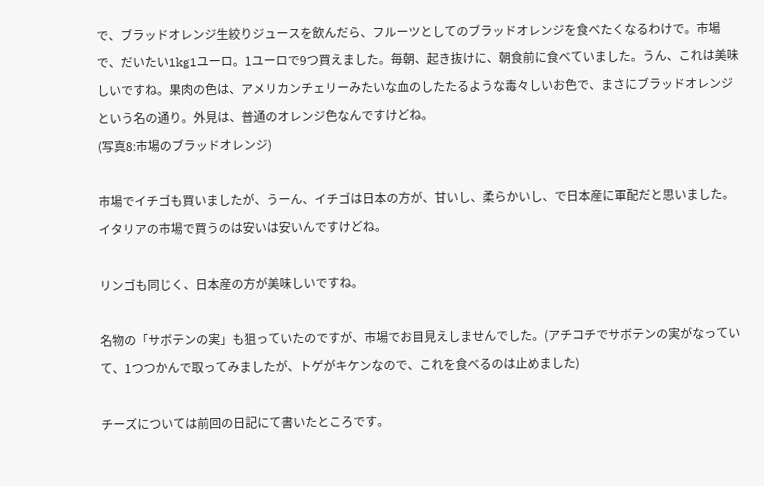で、ブラッドオレンジ生絞りジュースを飲んだら、フルーツとしてのブラッドオレンジを食べたくなるわけで。市場で、だいたい1kg1ユーロ。1ユーロで9つ買えました。毎朝、起き抜けに、朝食前に食べていました。うん、これは美味しいですね。果肉の色は、アメリカンチェリーみたいな血のしたたるような毒々しいお色で、まさにブラッドオレンジという名の通り。外見は、普通のオレンジ色なんですけどね。
(写真8:市場のブラッドオレンジ)

市場でイチゴも買いましたが、うーん、イチゴは日本の方が、甘いし、柔らかいし、で日本産に軍配だと思いました。イタリアの市場で買うのは安いは安いんですけどね。

リンゴも同じく、日本産の方が美味しいですね。

名物の「サボテンの実」も狙っていたのですが、市場でお目見えしませんでした。(アチコチでサボテンの実がなっていて、1つつかんで取ってみましたが、トゲがキケンなので、これを食べるのは止めました)

チーズについては前回の日記にて書いたところです。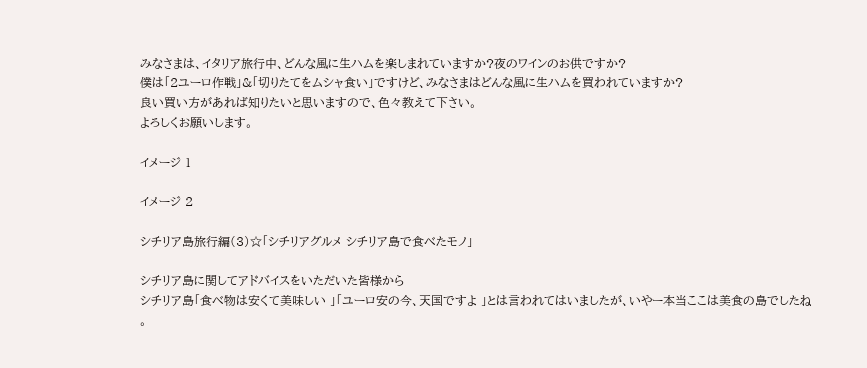みなさまは、イタリア旅行中、どんな風に生ハムを楽しまれていますか?夜のワインのお供ですか?
僕は「2ユーロ作戦」&「切りたてをムシャ食い」ですけど、みなさまはどんな風に生ハムを買われていますか?
良い買い方があれば知りたいと思いますので、色々教えて下さい。
よろしくお願いします。

イメージ 1

イメージ 2

シチリア島旅行編(3)☆「シチリアグルメ シチリア島で食べたモノ」

シチリア島に関してアドバイスをいただいた皆様から
シチリア島「食べ物は安くて美味しい 」「ユーロ安の今、天国ですよ 」とは言われてはいましたが、いやー本当ここは美食の島でしたね 。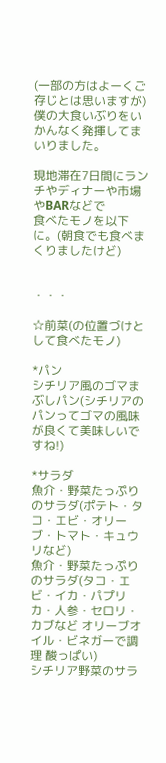(一部の方はよーくご存じとは思いますが)僕の大食いぶりをいかんなく発揮してまいりました。

現地滞在7日間にランチやディナーや市場やBARなどで
食べたモノを以下に。(朝食でも食べまくりましたけど)


・・・

☆前菜(の位置づけとして食べたモノ)

*パン
シチリア風のゴマまぶしパン(シチリアのパンってゴマの風味が良くて美味しいですね!)

*サラダ
魚介・野菜たっぷりのサラダ(ポテト・タコ・エビ・オリーブ・トマト・キュウリなど)
魚介・野菜たっぷりのサラダ(タコ・エビ・イカ・パプリカ・人参・セロリ・カブなど オリーブオイル・ビネガーで調理 酸っぱい)
シチリア野菜のサラ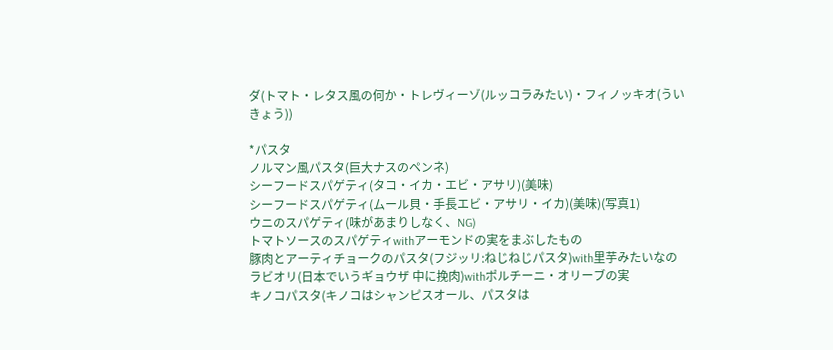ダ(トマト・レタス風の何か・トレヴィーゾ(ルッコラみたい)・フィノッキオ(ういきょう))

*パスタ
ノルマン風パスタ(巨大ナスのペンネ)
シーフードスパゲティ(タコ・イカ・エビ・アサリ)(美味)
シーフードスパゲティ(ムール貝・手長エビ・アサリ・イカ)(美味)(写真1)
ウニのスパゲティ(味があまりしなく、NG)
トマトソースのスパゲティwithアーモンドの実をまぶしたもの
豚肉とアーティチョークのパスタ(フジッリ:ねじねじパスタ)with里芋みたいなの
ラビオリ(日本でいうギョウザ 中に挽肉)withポルチーニ・オリーブの実
キノコパスタ(キノコはシャンピスオール、パスタは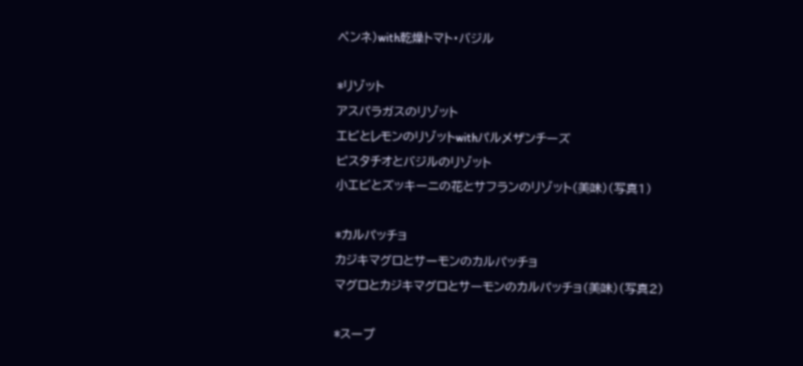ペンネ)with乾燥トマト・バジル

*リゾット
アスパラガスのリゾット
エビとレモンのリゾットwithパルメザンチーズ
ピスタチオとバジルのリゾット
小エビとズッキーニの花とサフランのリゾット(美味)(写真1)

*カルパッチョ
カジキマグロとサーモンのカルパッチョ
マグロとカジキマグロとサーモンのカルパッチョ(美味)(写真2)

*スープ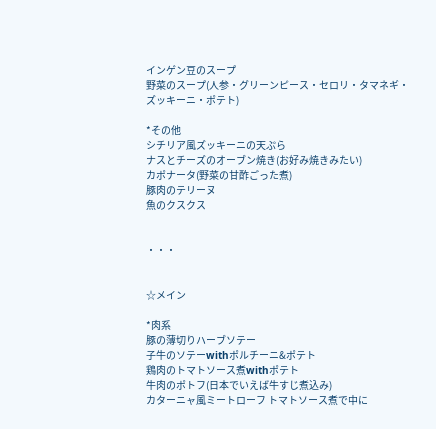インゲン豆のスープ
野菜のスープ(人参・グリーンピース・セロリ・タマネギ・ズッキーニ・ポテト)

*その他
シチリア風ズッキーニの天ぷら
ナスとチーズのオーブン焼き(お好み焼きみたい)
カポナータ(野菜の甘酢ごった煮)
豚肉のテリーヌ
魚のクスクス


・・・


☆メイン

*肉系
豚の薄切りハーブソテー
子牛のソテーwithポルチーニ&ポテト
鶏肉のトマトソース煮withポテト
牛肉のポトフ(日本でいえば牛すじ煮込み)
カターニャ風ミートローフ トマトソース煮で中に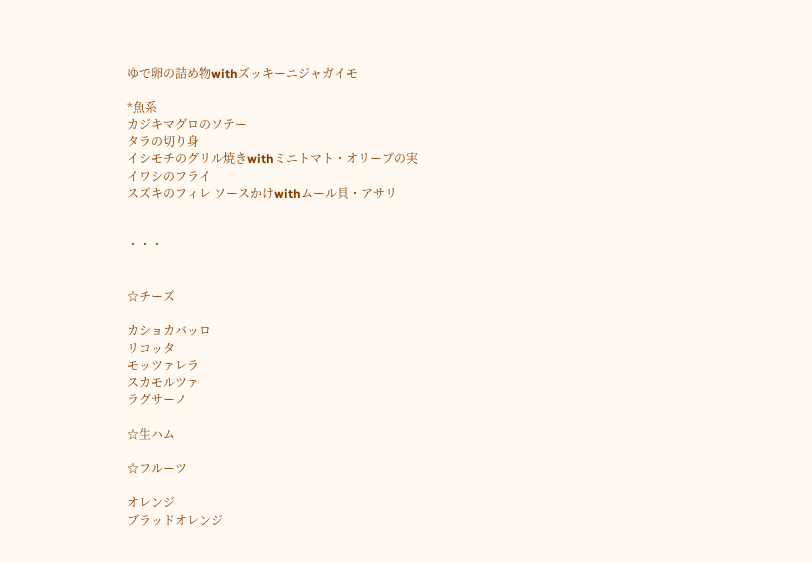ゆで卵の詰め物withズッキーニジャガイモ

*魚系
カジキマグロのソテー
タラの切り身
イシモチのグリル焼きwithミニトマト・オリーブの実
イワシのフライ
スズキのフィレ ソースかけwithムール貝・アサリ


・・・


☆チーズ

カショカバッロ
リコッタ
モッツァレラ
スカモルツァ
ラグサーノ

☆生ハム

☆フルーツ

オレンジ
ブラッドオレンジ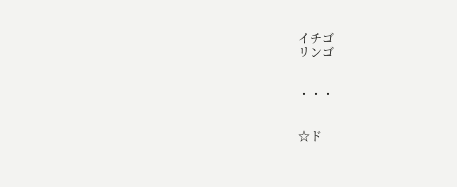イチゴ
リンゴ


・・・


☆ド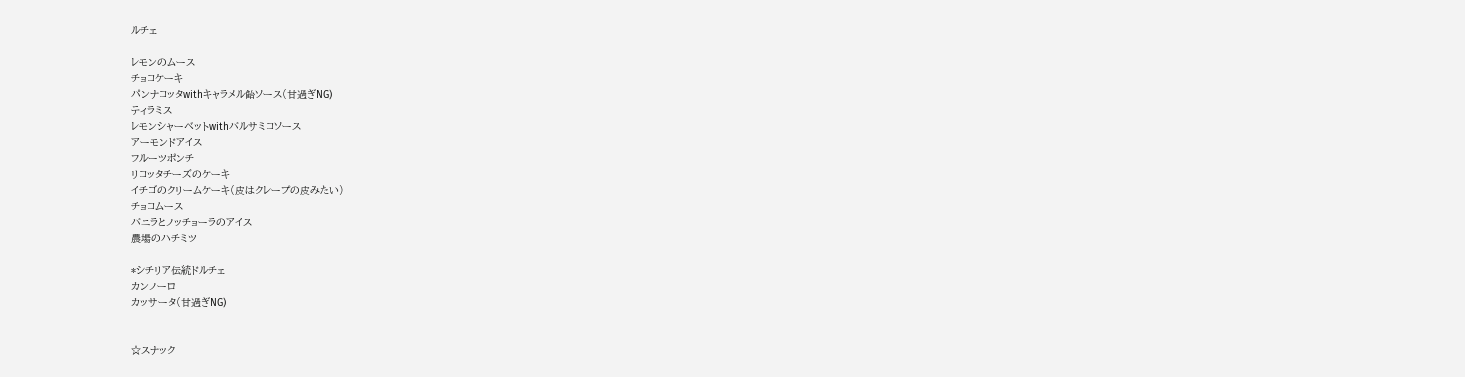ルチェ

レモンのムース
チョコケーキ
パンナコッタwithキャラメル飴ソース(甘過ぎNG)
ティラミス
レモンシャーベットwithバルサミコソース
アーモンドアイス
フルーツポンチ
リコッタチーズのケーキ
イチゴのクリームケーキ(皮はクレープの皮みたい)
チョコムース
バニラとノッチョーラのアイス
農場のハチミツ

*シチリア伝統ドルチェ
カンノーロ
カッサータ(甘過ぎNG)


☆スナック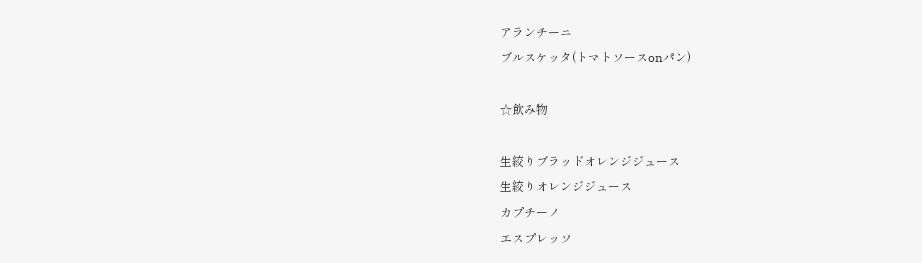アランチーニ
ブルスケッタ(トマトソースonパン)

☆飲み物

生絞りブラッドオレンジジュース
生絞りオレンジジュース
カプチーノ
エスプレッソ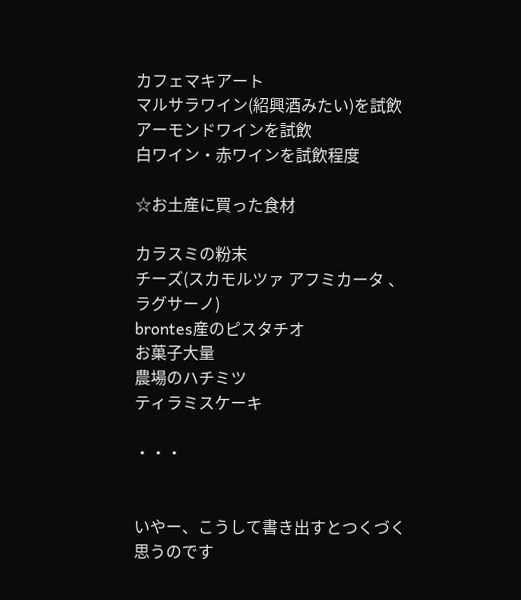カフェマキアート
マルサラワイン(紹興酒みたい)を試飲
アーモンドワインを試飲
白ワイン・赤ワインを試飲程度

☆お土産に買った食材

カラスミの粉末
チーズ(スカモルツァ アフミカータ 、 ラグサーノ)
brontes産のピスタチオ
お菓子大量
農場のハチミツ
ティラミスケーキ

・・・


いやー、こうして書き出すとつくづく思うのです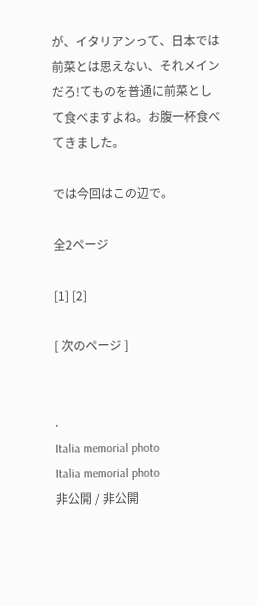が、イタリアンって、日本では前菜とは思えない、それメインだろ!てものを普通に前菜として食べますよね。お腹一杯食べてきました。

では今回はこの辺で。

全2ページ

[1] [2]

[ 次のページ ]


.
Italia memorial photo
Italia memorial photo
非公開 / 非公開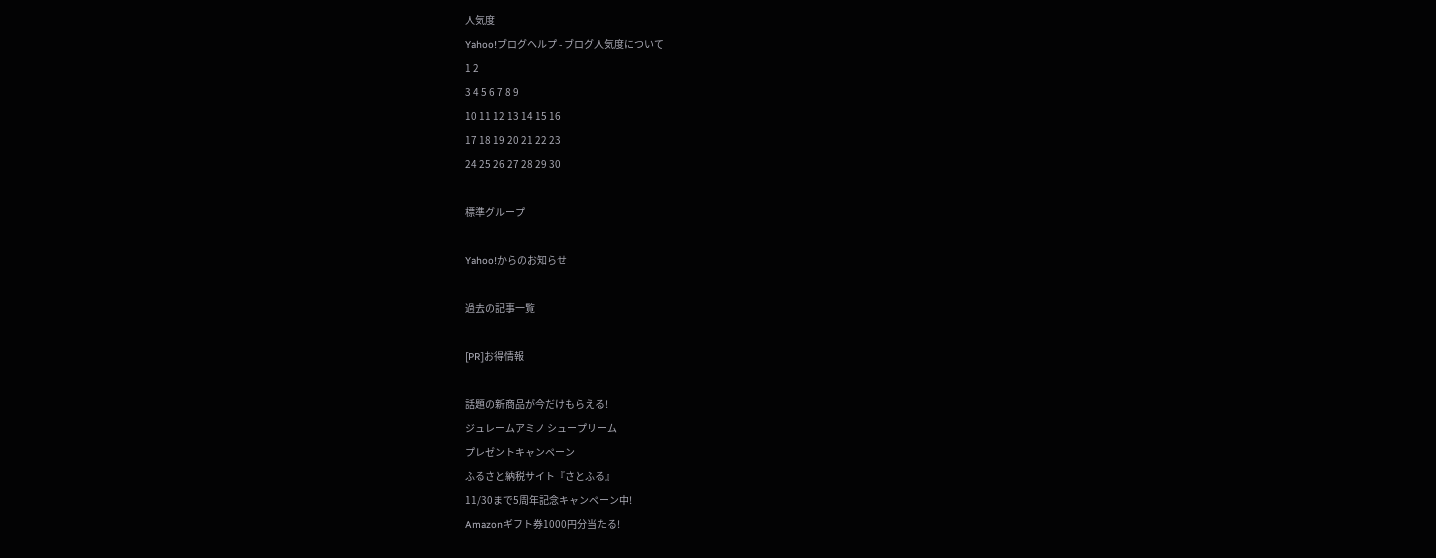人気度
Yahoo!ブログヘルプ - ブログ人気度について
1 2
3 4 5 6 7 8 9
10 11 12 13 14 15 16
17 18 19 20 21 22 23
24 25 26 27 28 29 30

標準グループ

Yahoo!からのお知らせ

過去の記事一覧

[PR]お得情報

話題の新商品が今だけもらえる!
ジュレームアミノ シュープリーム
プレゼントキャンペーン
ふるさと納税サイト『さとふる』
11/30まで5周年記念キャンペーン中!
Amazonギフト券1000円分当たる!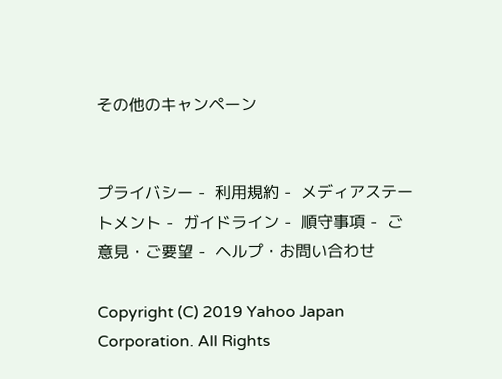その他のキャンペーン


プライバシー -  利用規約 -  メディアステートメント -  ガイドライン -  順守事項 -  ご意見・ご要望 -  ヘルプ・お問い合わせ

Copyright (C) 2019 Yahoo Japan Corporation. All Rights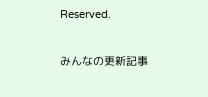Reserved.

みんなの更新記事